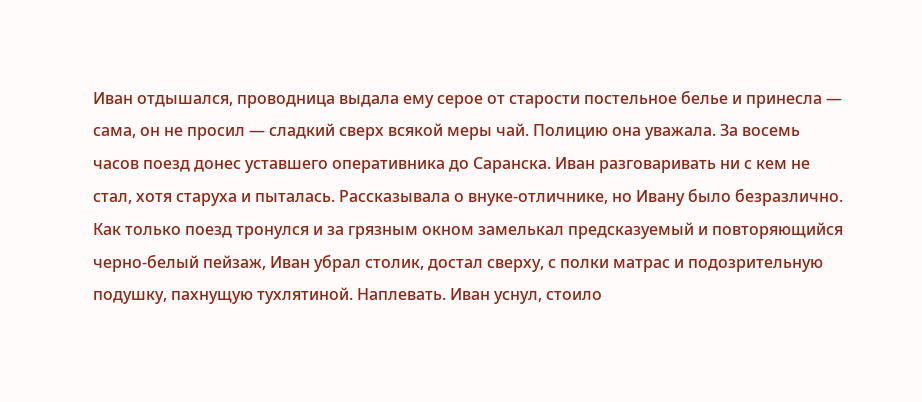Иван отдышался, проводница выдала ему серое от старости постельное белье и принесла — сама, он не просил — сладкий сверх всякой меры чай. Полицию она уважала. За восемь часов поезд донес уставшего оперативника до Саранска. Иван разговаривать ни с кем не стал, хотя старуха и пыталась. Рассказывала о внуке-отличнике, но Ивану было безразлично. Как только поезд тронулся и за грязным окном замелькал предсказуемый и повторяющийся черно-белый пейзаж, Иван убрал столик, достал сверху, с полки матрас и подозрительную подушку, пахнущую тухлятиной. Наплевать. Иван уснул, стоило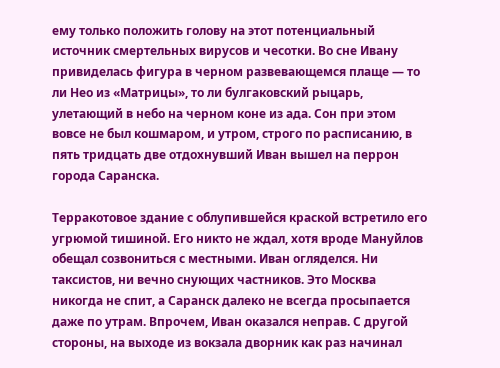ему только положить голову на этот потенциальный источник смертельных вирусов и чесотки. Во сне Ивану привиделась фигура в черном развевающемся плаще — то ли Нео из «Матрицы», то ли булгаковский рыцарь, улетающий в небо на черном коне из ада. Сон при этом вовсе не был кошмаром, и утром, строго по расписанию, в пять тридцать две отдохнувший Иван вышел на перрон города Саранска.

Терракотовое здание с облупившейся краской встретило его угрюмой тишиной. Его никто не ждал, хотя вроде Мануйлов обещал созвониться с местными. Иван огляделся. Ни таксистов, ни вечно снующих частников. Это Москва никогда не спит, а Саранск далеко не всегда просыпается даже по утрам. Впрочем, Иван оказался неправ. С другой стороны, на выходе из вокзала дворник как раз начинал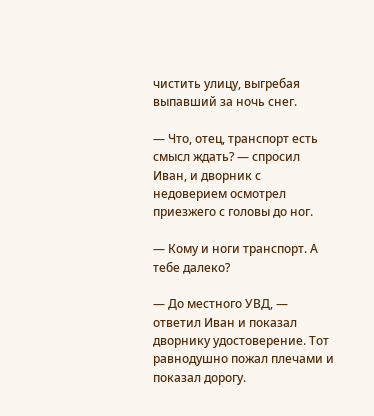чистить улицу, выгребая выпавший за ночь снег.

— Что, отец, транспорт есть смысл ждать? — спросил Иван, и дворник с недоверием осмотрел приезжего с головы до ног.

— Кому и ноги транспорт. А тебе далеко?

— До местного УВД, — ответил Иван и показал дворнику удостоверение. Тот равнодушно пожал плечами и показал дорогу.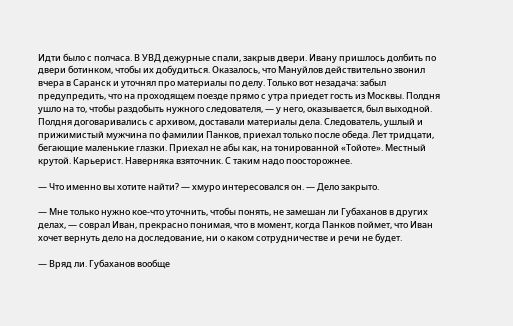Идти было с полчаса. В УВД дежурные спали, закрыв двери. Ивану пришлось долбить по двери ботинком, чтобы их добудиться. Оказалось, что Мануйлов действительно звонил вчера в Саранск и уточнял про материалы по делу. Только вот незадача: забыл предупредить, что на проходящем поезде прямо с утра приедет гость из Москвы. Полдня ушло на то, чтобы раздобыть нужного следователя, — у него, оказывается, был выходной. Полдня договаривались с архивом, доставали материалы дела. Следователь, ушлый и прижимистый мужчина по фамилии Панков, приехал только после обеда. Лет тридцати, бегающие маленькие глазки. Приехал не абы как, на тонированной «Тойоте». Местный крутой. Карьерист. Наверняка взяточник. С таким надо поосторожнее.

— Что именно вы хотите найти? — хмуро интересовался он. — Дело закрыто.

— Мне только нужно кое-что уточнить, чтобы понять, не замешан ли Губаханов в других делах, — соврал Иван, прекрасно понимая, что в момент, когда Панков поймет, что Иван хочет вернуть дело на доследование, ни о каком сотрудничестве и речи не будет.

— Вряд ли. Губаханов вообще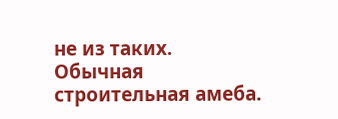не из таких. Обычная строительная амеба.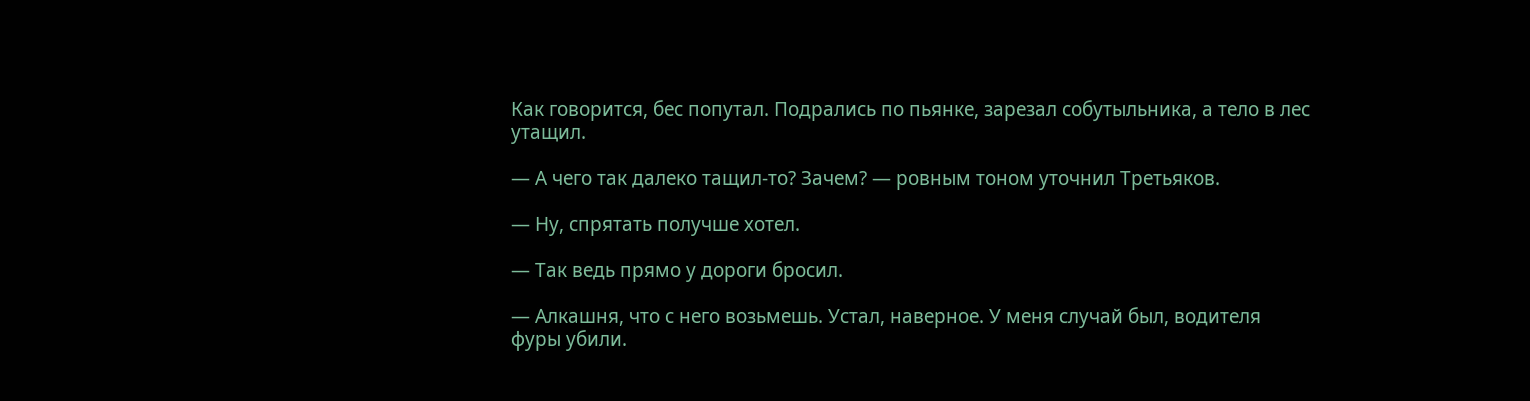Как говорится, бес попутал. Подрались по пьянке, зарезал собутыльника, а тело в лес утащил.

— А чего так далеко тащил-то? Зачем? — ровным тоном уточнил Третьяков.

— Ну, спрятать получше хотел.

— Так ведь прямо у дороги бросил.

— Алкашня, что с него возьмешь. Устал, наверное. У меня случай был, водителя фуры убили.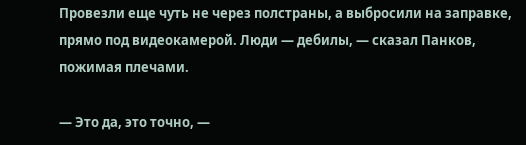Провезли еще чуть не через полстраны, а выбросили на заправке, прямо под видеокамерой. Люди — дебилы, — сказал Панков, пожимая плечами.

— Это да, это точно, —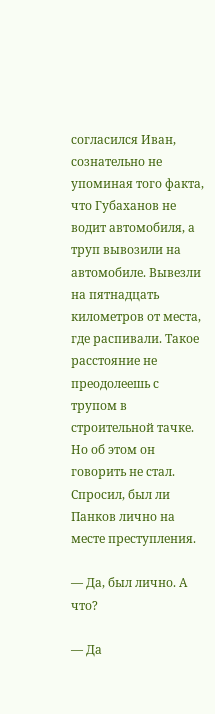согласился Иван, сознательно не упоминая того факта, что Губаханов не водит автомобиля, а труп вывозили на автомобиле. Вывезли на пятнадцать километров от места, где распивали. Такое расстояние не преодолеешь с трупом в строительной тачке. Но об этом он говорить не стал. Спросил, был ли Панков лично на месте преступления.

— Да, был лично. А что?

— Да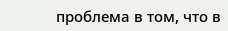проблема в том, что в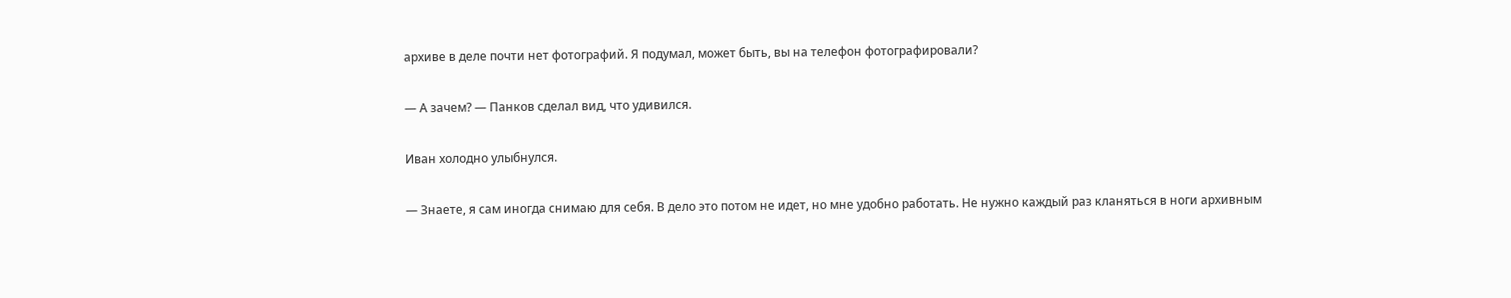архиве в деле почти нет фотографий. Я подумал, может быть, вы на телефон фотографировали?

— А зачем? — Панков сделал вид, что удивился.

Иван холодно улыбнулся.

— Знаете, я сам иногда снимаю для себя. В дело это потом не идет, но мне удобно работать. Не нужно каждый раз кланяться в ноги архивным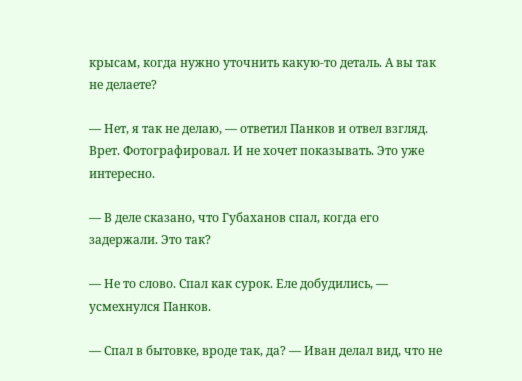крысам, когда нужно уточнить какую-то деталь. А вы так не делаете?

— Нет, я так не делаю, — ответил Панков и отвел взгляд. Врет. Фотографировал. И не хочет показывать. Это уже интересно.

— В деле сказано, что Губаханов спал, когда его задержали. Это так?

— Не то слово. Спал как сурок. Еле добудились, — усмехнулся Панков.

— Спал в бытовке, вроде так, да? — Иван делал вид, что не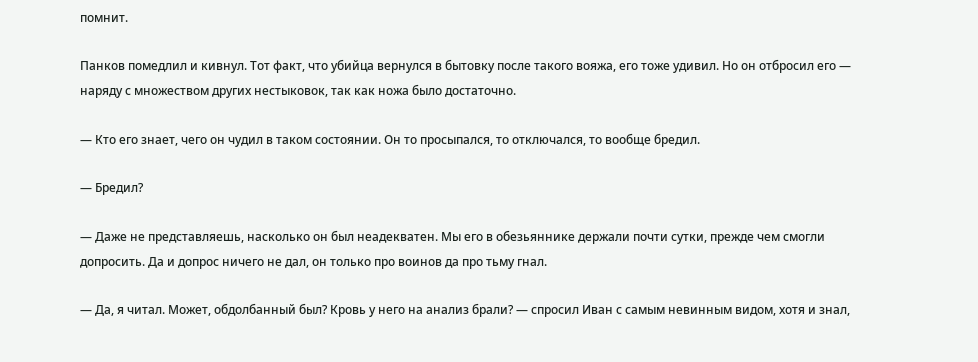помнит.

Панков помедлил и кивнул. Тот факт, что убийца вернулся в бытовку после такого вояжа, его тоже удивил. Но он отбросил его — наряду с множеством других нестыковок, так как ножа было достаточно.

— Кто его знает, чего он чудил в таком состоянии. Он то просыпался, то отключался, то вообще бредил.

— Бредил?

— Даже не представляешь, насколько он был неадекватен. Мы его в обезьяннике держали почти сутки, прежде чем смогли допросить. Да и допрос ничего не дал, он только про воинов да про тьму гнал.

— Да, я читал. Может, обдолбанный был? Кровь у него на анализ брали? — спросил Иван с самым невинным видом, хотя и знал,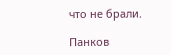что не брали.

Панков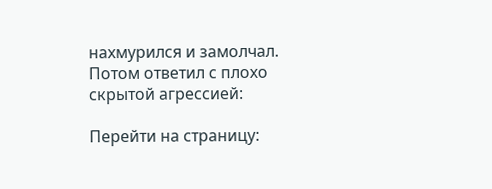нахмурился и замолчал. Потом ответил с плохо скрытой агрессией:

Перейти на страницу: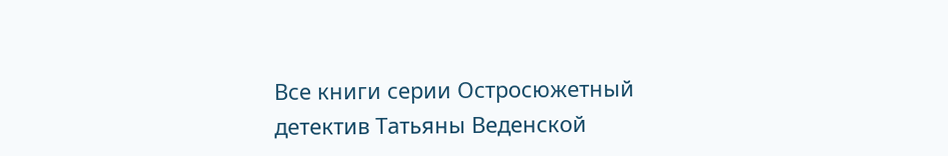Все книги серии Остросюжетный детектив Татьяны Веденской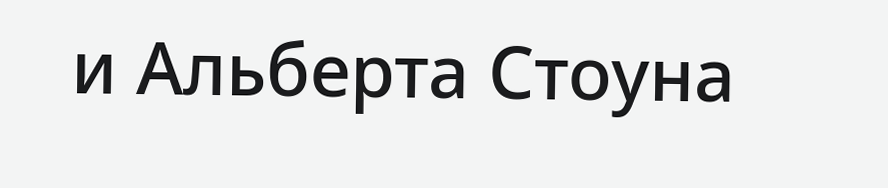и Альберта Стоуна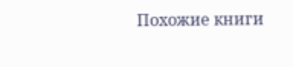Похожие книги